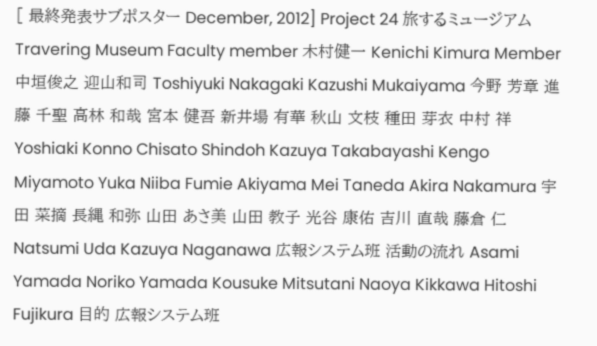[ 最終発表サブポスター December, 2012] Project 24 旅するミュージアム Travering Museum Faculty member 木村健一 Kenichi Kimura Member 中垣俊之 迎山和司 Toshiyuki Nakagaki Kazushi Mukaiyama 今野 芳章 進藤 千聖 高林 和哉 宮本 健吾 新井場 有華 秋山 文枝 種田 芽衣 中村 祥 Yoshiaki Konno Chisato Shindoh Kazuya Takabayashi Kengo Miyamoto Yuka Niiba Fumie Akiyama Mei Taneda Akira Nakamura 宇田 菜摘 長縄 和弥 山田 あさ美 山田 教子 光谷 康佑 吉川 直哉 藤倉 仁 Natsumi Uda Kazuya Naganawa 広報システム班 活動の流れ Asami Yamada Noriko Yamada Kousuke Mitsutani Naoya Kikkawa Hitoshi Fujikura 目的 広報システム班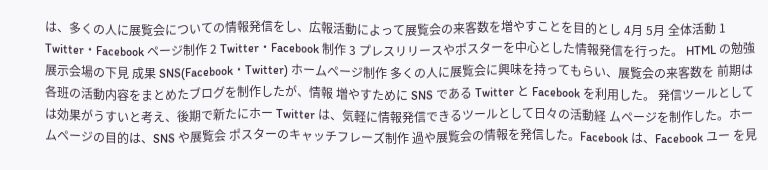は、多くの人に展覧会についての情報発信をし、広報活動によって展覧会の来客数を増やすことを目的とし 4月 5月 全体活動 1 Twitter・Facebook ページ制作 2 Twitter・Facebook 制作 3 プレスリリースやポスターを中心とした情報発信を行った。 HTML の勉強 展示会場の下見 成果 SNS(Facebook・Twitter) ホームページ制作 多くの人に展覧会に興味を持ってもらい、展覧会の来客数を 前期は各班の活動内容をまとめたブログを制作したが、情報 増やすために SNS である Twitter と Facebook を利用した。 発信ツールとしては効果がうすいと考え、後期で新たにホー Twitter は、気軽に情報発信できるツールとして日々の活動経 ムページを制作した。ホームページの目的は、SNS や展覧会 ポスターのキャッチフレーズ制作 過や展覧会の情報を発信した。Facebook は、Facebook ユー を見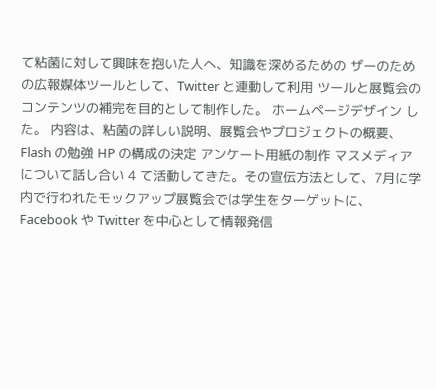て粘菌に対して興味を抱いた人へ、知識を深めるための ザーのための広報媒体ツールとして、Twitter と連動して利用 ツールと展覧会のコンテンツの補完を目的として制作した。 ホームページデザイン した。 内容は、粘菌の詳しい説明、展覧会やプロジェクトの概要、 Flash の勉強 HP の構成の決定 アンケート用紙の制作 マスメディアについて話し合い 4 て活動してきた。その宣伝方法として、7月に学内で行われたモックアップ展覧会では学生をターゲットに、Facebook や Twitter を中心として情報発信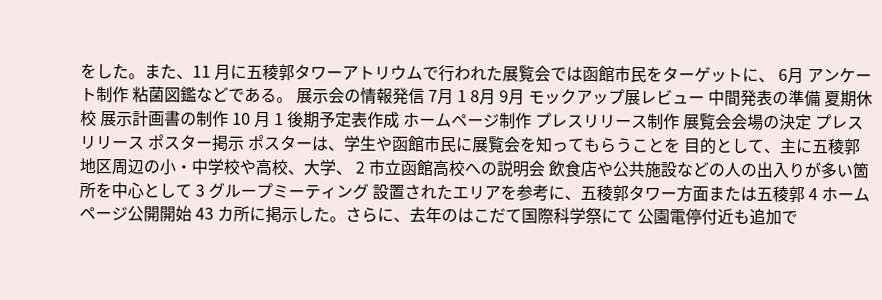をした。また、11 月に五稜郭タワーアトリウムで行われた展覧会では函館市民をターゲットに、 6月 アンケート制作 粘菌図鑑などである。 展示会の情報発信 7月 1 8月 9月 モックアップ展レビュー 中間発表の準備 夏期休校 展示計画書の制作 10 月 1 後期予定表作成 ホームページ制作 プレスリリース制作 展覧会会場の決定 プレスリリース ポスター掲示 ポスターは、学生や函館市民に展覧会を知ってもらうことを 目的として、主に五稜郭地区周辺の小・中学校や高校、大学、 2 市立函館高校への説明会 飲食店や公共施設などの人の出入りが多い箇所を中心として 3 グループミーティング 設置されたエリアを参考に、五稜郭タワー方面または五稜郭 4 ホームページ公開開始 43 カ所に掲示した。さらに、去年のはこだて国際科学祭にて 公園電停付近も追加で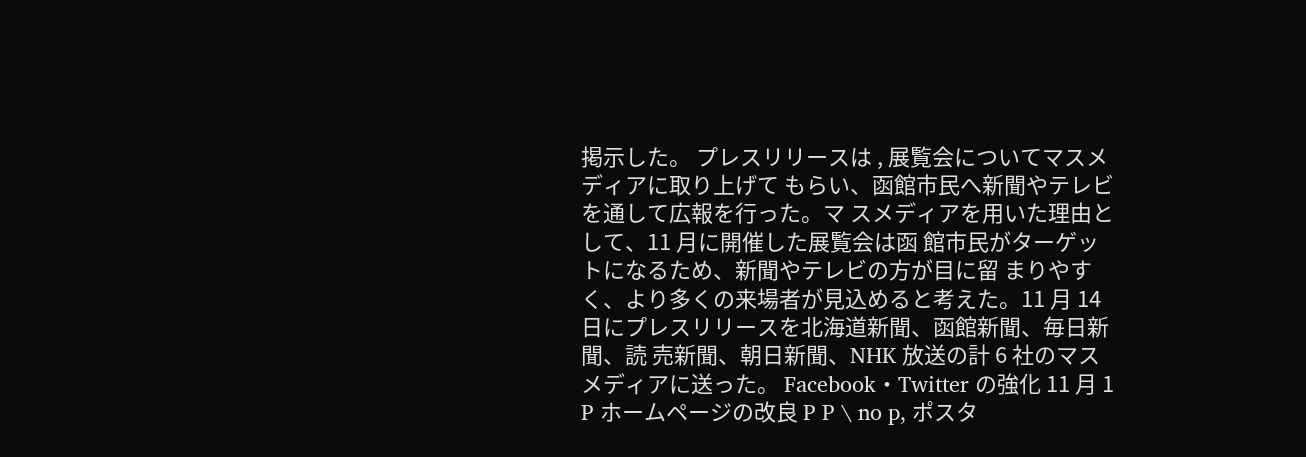掲示した。 プレスリリースは , 展覧会についてマスメディアに取り上げて もらい、函館市民へ新聞やテレビを通して広報を行った。マ スメディアを用いた理由として、11 月に開催した展覧会は函 館市民がターゲットになるため、新聞やテレビの方が目に留 まりやすく、より多くの来場者が見込めると考えた。11 月 14 日にプレスリリースを北海道新聞、函館新聞、毎日新聞、読 売新聞、朝日新聞、NHK 放送の計 6 社のマスメディアに送った。 Facebook・Twitter の強化 11 月 1 P ホームページの改良 P P \ no p, ポスタ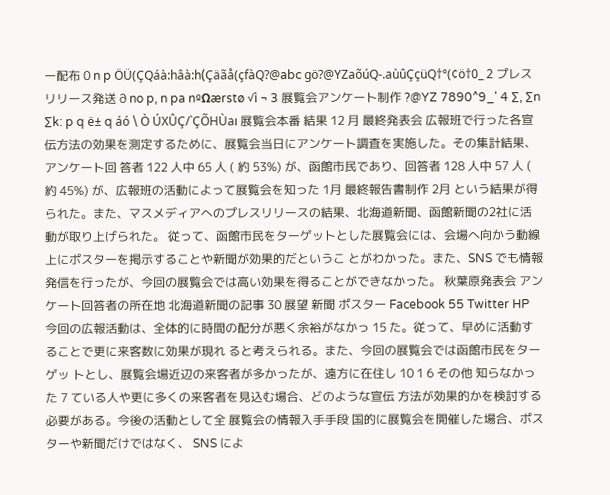ー配布 0 n p ÖÜ(ÇQáà:hâà:h(Çäãå(çfàQ?@abc gö?@YZaõúQ-.aùûÇçüQ†°(¢ö†0_ 2 プレスリリース発送 ∂ no p, n pa nºΩærstø √ì ¬ 3 展覧会アンケート制作 ?@YZ 7890^9_' 4 ∑, ∑n ∑k: p q ë± q áó \ Ò ÚXÛÇ/`ÇÕHÙaı 展覧会本番 結果 12 月 最終発表会 広報班で行った各宣伝方法の効果を測定するために、展覧会当日にアンケート調査を実施した。その集計結果、アンケート回 答者 122 人中 65 人 ( 約 53%) が、函館市民であり、回答者 128 人中 57 人 ( 約 45%) が、広報班の活動によって展覧会を知った 1月 最終報告書制作 2月 という結果が得られた。また、マスメディアへのプレスリリースの結果、北海道新聞、函館新聞の2社に活動が取り上げられた。 従って、函館市民をターゲットとした展覧会には、会場へ向かう動線上にポスターを掲示することや新聞が効果的だというこ とがわかった。また、SNS でも情報発信を行ったが、今回の展覧会では高い効果を得ることができなかった。 秋葉原発表会 アンケート回答者の所在地 北海道新聞の記事 30 展望 新聞 ポスター Facebook 55 Twitter HP 今回の広報活動は、全体的に時間の配分が悪く余裕がなかっ 15 た。従って、早めに活動することで更に来客数に効果が現れ ると考えられる。また、今回の展覧会では函館市民をターゲッ トとし、展覧会場近辺の来客者が多かったが、遠方に在住し 10 1 6 その他 知らなかった 7 ている人や更に多くの来客者を見込む場合、どのような宣伝 方法が効果的かを検討する必要がある。今後の活動として全 展覧会の情報入手手段 国的に展覧会を開催した場合、ポスターや新聞だけではなく、 SNS によ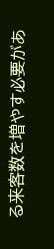る来客数を増やす必要があ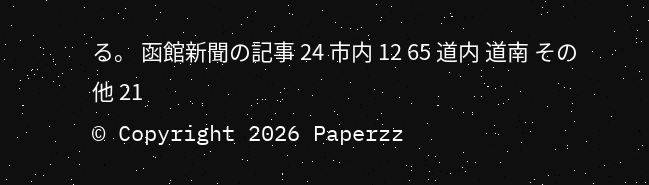る。 函館新聞の記事 24 市内 12 65 道内 道南 その他 21
© Copyright 2026 Paperzz